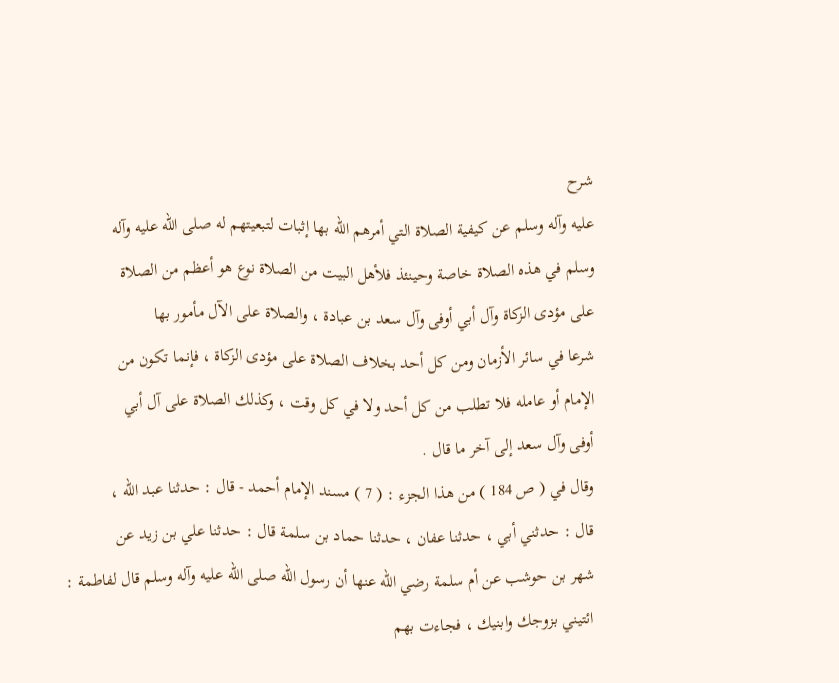شرح
عليه وآله وسلم عن كيفية الصلاة التي أمرهم الله بها إثبات لتبعيتهم له صلى الله عليه وآله
وسلم في هذه الصلاة خاصة وحينئذ فلأهل البيت من الصلاة نوع هو أعظم من الصلاة
على مؤدى الزكاة وآل أبي أوفى وآل سعد بن عبادة ، والصلاة على الآل مأمور بها
شرعا في سائر الأزمان ومن كل أحد بخلاف الصلاة على مؤدى الزكاة ، فإنما تكون من
الإمام أو عامله فلا تطلب من كل أحد ولا في كل وقت ، وكذلك الصلاة على آل أبي
أوفى وآل سعد إلى آخر ما قال .
وقال في ( ص 184 ) من هذا الجزء : ( 7 ) مسند الإمام أحمد - قال : حدثنا عبد الله ،
قال : حدثني أبي ، حدثنا عفان ، حدثنا حماد بن سلمة قال : حدثنا علي بن زيد عن
شهر بن حوشب عن أم سلمة رضي الله عنها أن رسول الله صلى الله عليه وآله وسلم قال لفاطمة :
ائتيني بزوجك وابنيك ، فجاءت بهم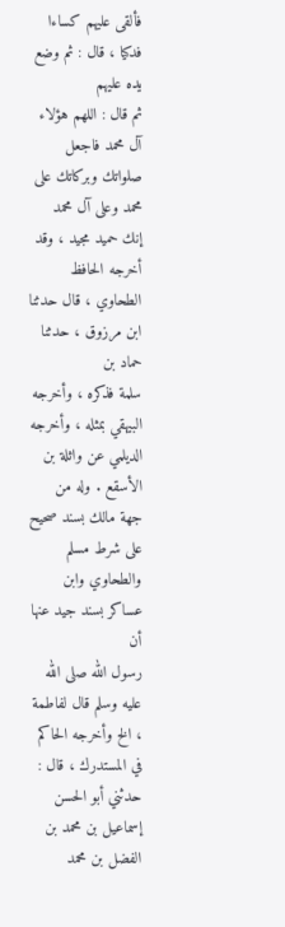فألقى عليهم كساءا فدكيا ، قال : ثم وضع يده عليهم
ثم قال : اللهم هؤلاء آل محمد فاجعل صلواتك وبركاتك على محمد وعلى آل محمد
إنك حميد مجيد ، وقد أخرجه الحافظ الطحاوي ، قال حدثنا ابن مرزوق ، حدثنا حماد بن
سلمة فذكره ، وأخرجه البيهقي بمثله ، وأخرجه الديلمي عن واثلة بن الأسقع . وله من
جهة مالك بسند صحيح على شرط مسلم والطحاوي وابن عساكر بسند جيد عنها أن
رسول الله صلى الله عليه وسلم قال لفاطمة ، الخ وأخرجه الحاكم في المستدرك ، قال :
حدثني أبو الحسن إسماعيل بن محمد بن الفضل بن محمد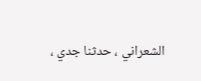الشعراني ، حدثنا جدي ،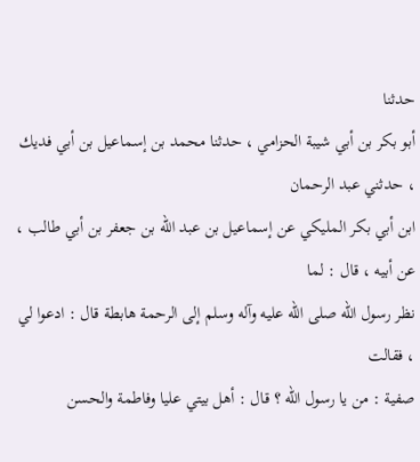حدثنا
أبو بكر بن أبي شيبة الحزامي ، حدثنا محمد بن إسماعيل بن أبي فديك ، حدثني عبد الرحمان
ابن أبي بكر المليكي عن إسماعيل بن عبد الله بن جعفر بن أبي طالب ، عن أبيه ، قال : لما
نظر رسول الله صلى الله عليه وآله وسلم إلى الرحمة هابطة قال : ادعوا لي ، فقالت
صفية : من يا رسول الله ؟ قال : أهل بيتي عليا وفاطمة والحسن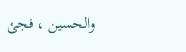والحسين ، فجئ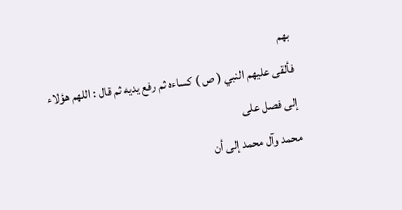بهم
فألقى عليهم النبي ( ص ) كساءه ثم رفع يديه ثم قال : اللهم هؤلاء إلى فصل على
محمد وآل محمد إلى أن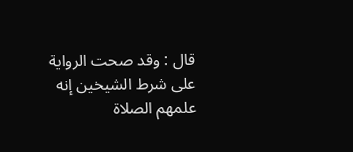قال : وقد صحت الرواية على شرط الشيخين إنه علمهم الصلاة